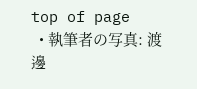top of page
  • 執筆者の写真: 渡邊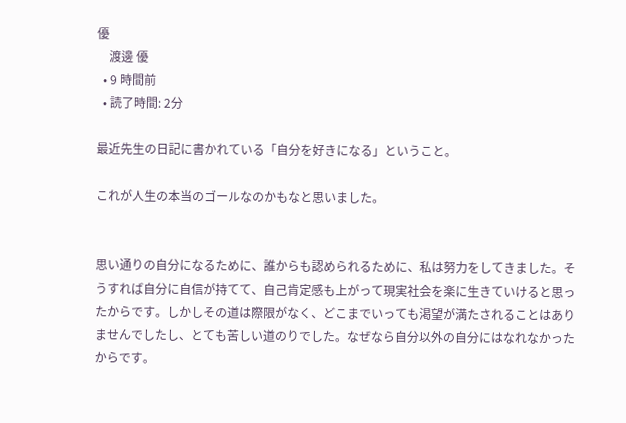優
    渡邊 優
  • 9 時間前
  • 読了時間: 2分

最近先生の日記に書かれている「自分を好きになる」ということ。

これが人生の本当のゴールなのかもなと思いました。


思い通りの自分になるために、誰からも認められるために、私は努力をしてきました。そうすれば自分に自信が持てて、自己肯定感も上がって現実社会を楽に生きていけると思ったからです。しかしその道は際限がなく、どこまでいっても渇望が満たされることはありませんでしたし、とても苦しい道のりでした。なぜなら自分以外の自分にはなれなかったからです。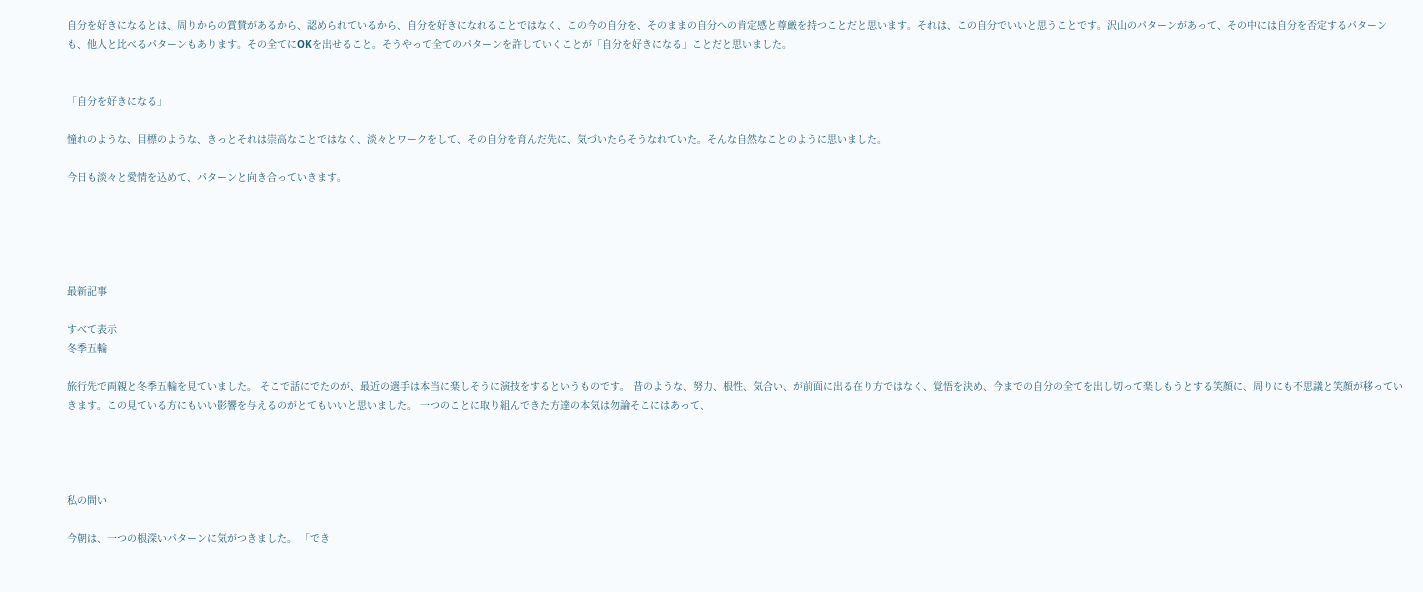自分を好きになるとは、周りからの賞賛があるから、認められているから、自分を好きになれることではなく、この今の自分を、そのままの自分への肯定感と尊厳を持つことだと思います。それは、この自分でいいと思うことです。沢山のパターンがあって、その中には自分を否定するパターンも、他人と比べるパターンもあります。その全てにOKを出せること。そうやって全てのパターンを許していくことが「自分を好きになる」ことだと思いました。


「自分を好きになる」

憧れのような、目標のような、きっとそれは崇高なことではなく、淡々とワークをして、その自分を育んだ先に、気づいたらそうなれていた。そんな自然なことのように思いました。

今日も淡々と愛情を込めて、パターンと向き合っていきます。





最新記事

すべて表示
冬季五輪

旅行先で両親と冬季五輪を見ていました。 そこで話にでたのが、最近の選手は本当に楽しそうに演技をするというものです。 昔のような、努力、根性、気合い、が前面に出る在り方ではなく、覚悟を決め、今までの自分の全てを出し切って楽しもうとする笑顔に、周りにも不思議と笑顔が移っていきます。この見ている方にもいい影響を与えるのがとてもいいと思いました。 一つのことに取り組んできた方達の本気は勿論そこにはあって、




私の問い

今朝は、一つの根深いパターンに気がつきました。 「でき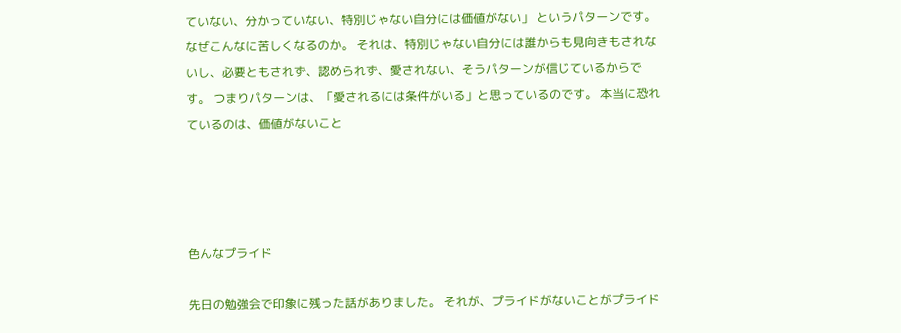ていない、分かっていない、特別じゃない自分には価値がない」 というパターンです。 なぜこんなに苦しくなるのか。 それは、特別じゃない自分には誰からも見向きもされないし、必要ともされず、認められず、愛されない、そうパターンが信じているからです。 つまりパターンは、「愛されるには条件がいる」と思っているのです。 本当に恐れているのは、価値がないこと




色んなプライド

先日の勉強会で印象に残った話がありました。 それが、プライドがないことがプライド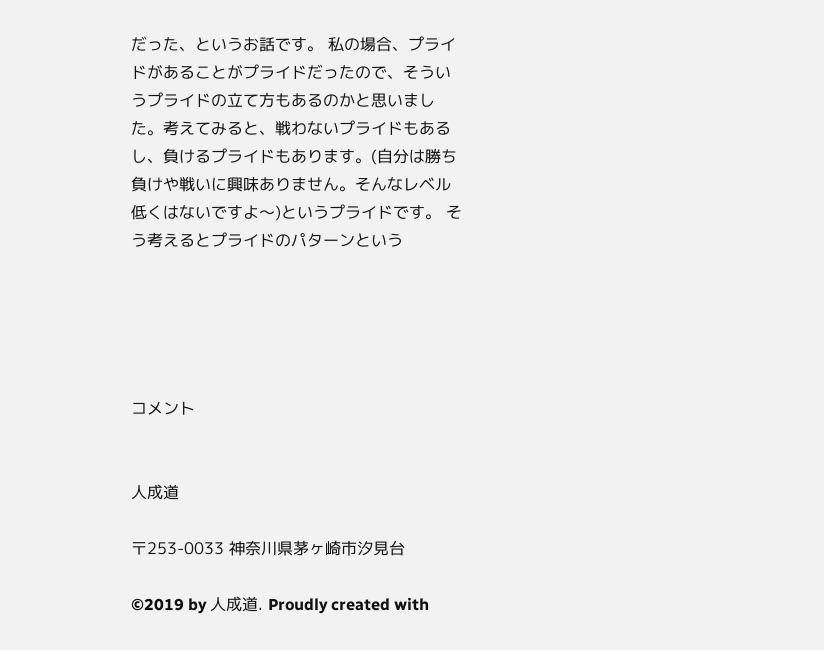だった、というお話です。 私の場合、プライドがあることがプライドだったので、そういうプライドの立て方もあるのかと思いました。考えてみると、戦わないプライドもあるし、負けるプライドもあります。(自分は勝ち負けや戦いに興味ありません。そんなレベル低くはないですよ〜)というプライドです。 そう考えるとプライドのパターンという





コメント


人成道

〒253-0033 神奈川県茅ヶ崎市汐見台

©2019 by 人成道. Proudly created with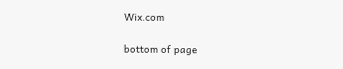Wix.com

bottom of page